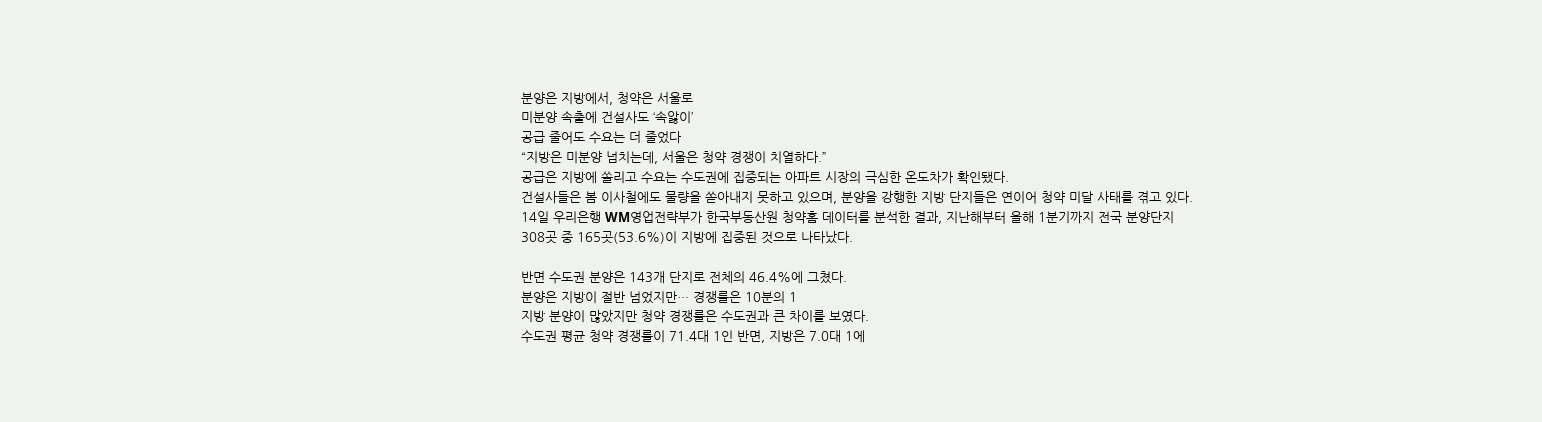분양은 지방에서, 청약은 서울로
미분양 속출에 건설사도 ‘속앓이’
공급 줄어도 수요는 더 줄었다
“지방은 미분양 넘치는데, 서울은 청약 경쟁이 치열하다.”
공급은 지방에 쏠리고 수요는 수도권에 집중되는 아파트 시장의 극심한 온도차가 확인됐다.
건설사들은 봄 이사철에도 물량을 쏟아내지 못하고 있으며, 분양을 강행한 지방 단지들은 연이어 청약 미달 사태를 겪고 있다.
14일 우리은행 WM영업전략부가 한국부동산원 청약홈 데이터를 분석한 결과, 지난해부터 올해 1분기까지 전국 분양단지 308곳 중 165곳(53.6%)이 지방에 집중된 것으로 나타났다.

반면 수도권 분양은 143개 단지로 전체의 46.4%에 그쳤다.
분양은 지방이 절반 넘었지만… 경쟁률은 10분의 1
지방 분양이 많았지만 청약 경쟁률은 수도권과 큰 차이를 보였다.
수도권 평균 청약 경쟁률이 71.4대 1인 반면, 지방은 7.0대 1에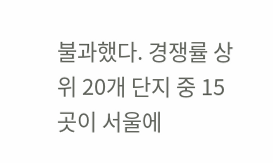불과했다. 경쟁률 상위 20개 단지 중 15곳이 서울에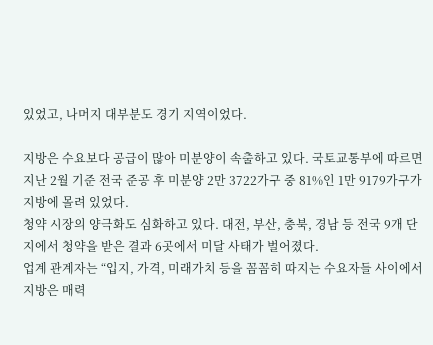있었고, 나머지 대부분도 경기 지역이었다.

지방은 수요보다 공급이 많아 미분양이 속출하고 있다. 국토교통부에 따르면 지난 2월 기준 전국 준공 후 미분양 2만 3722가구 중 81%인 1만 9179가구가 지방에 몰려 있었다.
청약 시장의 양극화도 심화하고 있다. 대전, 부산, 충북, 경남 등 전국 9개 단지에서 청약을 받은 결과 6곳에서 미달 사태가 벌어졌다.
업계 관계자는 “입지, 가격, 미래가치 등을 꼼꼼히 따지는 수요자들 사이에서 지방은 매력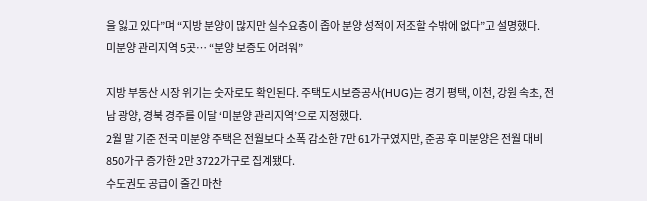을 잃고 있다”며 “지방 분양이 많지만 실수요층이 좁아 분양 성적이 저조할 수밖에 없다”고 설명했다.
미분양 관리지역 5곳… “분양 보증도 어려워”

지방 부동산 시장 위기는 숫자로도 확인된다. 주택도시보증공사(HUG)는 경기 평택, 이천, 강원 속초, 전남 광양, 경북 경주를 이달 ‘미분양 관리지역’으로 지정했다.
2월 말 기준 전국 미분양 주택은 전월보다 소폭 감소한 7만 61가구였지만, 준공 후 미분양은 전월 대비 850가구 증가한 2만 3722가구로 집계됐다.
수도권도 공급이 줄긴 마찬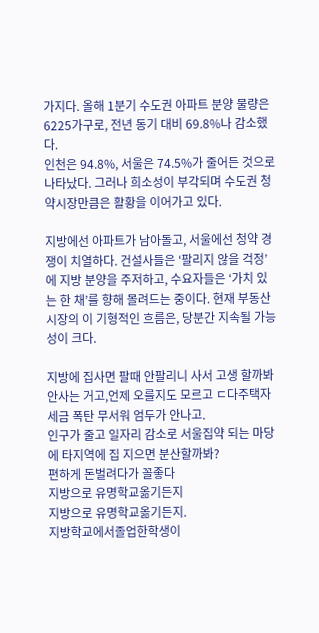가지다. 올해 1분기 수도권 아파트 분양 물량은 6225가구로, 전년 동기 대비 69.8%나 감소했다.
인천은 94.8%, 서울은 74.5%가 줄어든 것으로 나타났다. 그러나 희소성이 부각되며 수도권 청약시장만큼은 활황을 이어가고 있다.

지방에선 아파트가 남아돌고, 서울에선 청약 경쟁이 치열하다. 건설사들은 ‘팔리지 않을 걱정’에 지방 분양을 주저하고, 수요자들은 ‘가치 있는 한 채’를 향해 몰려드는 중이다. 현재 부동산 시장의 이 기형적인 흐름은, 당분간 지속될 가능성이 크다.

지방에 집사면 팔때 안팔리니 사서 고생 할까봐 안사는 거고,언제 오를지도 모르고 ㄷ다주택자 세금 폭탄 무서워 엄두가 안나고.
인구가 줄고 일자리 감소로 서울집약 되는 마당에 타지역에 집 지으면 분산할까봐?
편하게 돈벌려다가 꼴좋다
지방으로 유명학교옮기든지
지방으로 유명학교옮기든지.
지방학교에서졸업한학생이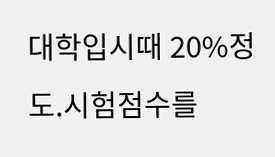대학입시때 20%정도.시험점수를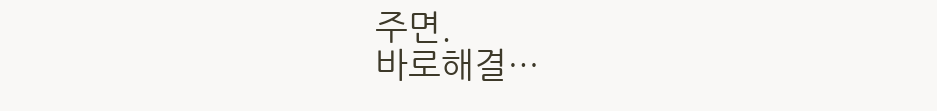주면.
바로해결…